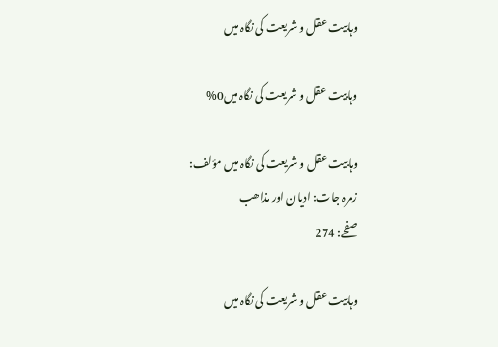وہابیت عقل و شریعت کی نگاہ میں

وہابیت عقل و شریعت کی نگاہ میں0%

وہابیت عقل و شریعت کی نگاہ میں مؤلف:
زمرہ جات: ادیان اور مذاھب
صفحے: 274

وہابیت عقل و شریعت کی نگاہ میں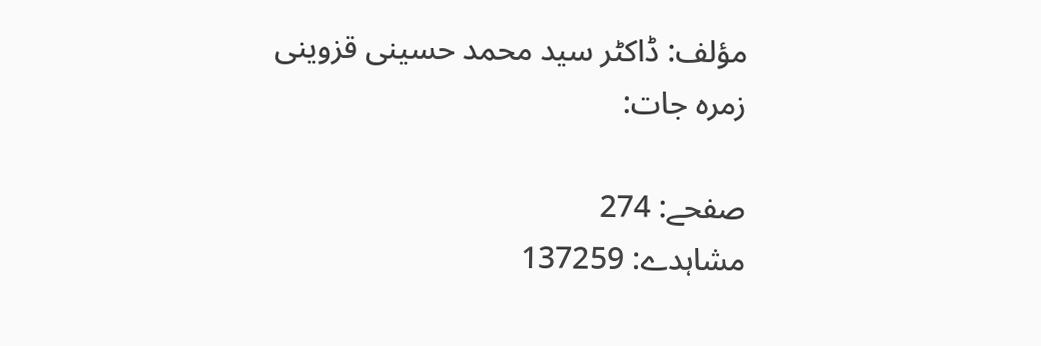مؤلف: ڈاکٹر سید محمد حسینی قزوینی
زمرہ جات:

صفحے: 274
مشاہدے: 137259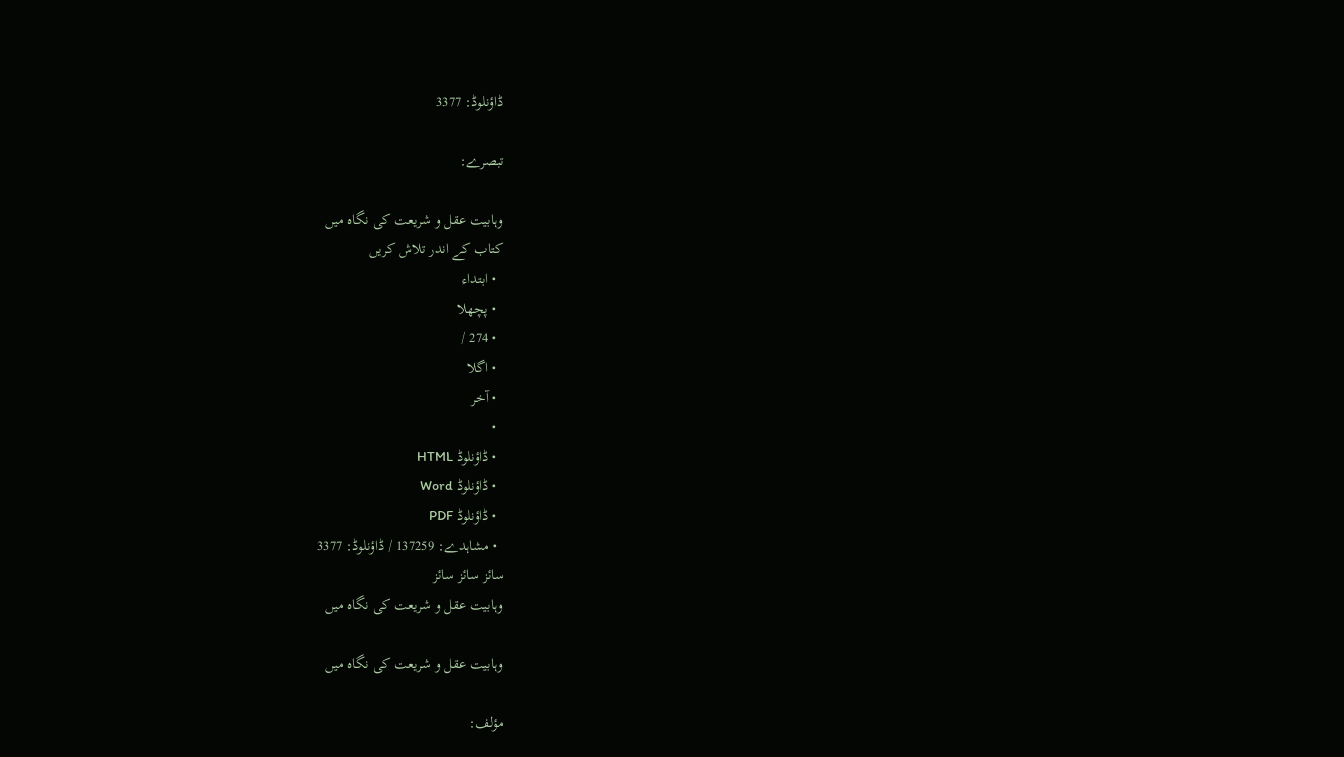ڈاؤنلوڈ: 3377

تبصرے:

وہابیت عقل و شریعت کی نگاہ میں
کتاب کے اندر تلاش کریں
  • ابتداء
  • پچھلا
  • 274 /
  • اگلا
  • آخر
  •
  • ڈاؤنلوڈ HTML
  • ڈاؤنلوڈ Word
  • ڈاؤنلوڈ PDF
  • مشاہدے: 137259 / ڈاؤنلوڈ: 3377
سائز سائز سائز
وہابیت عقل و شریعت کی نگاہ میں

وہابیت عقل و شریعت کی نگاہ میں

مؤلف: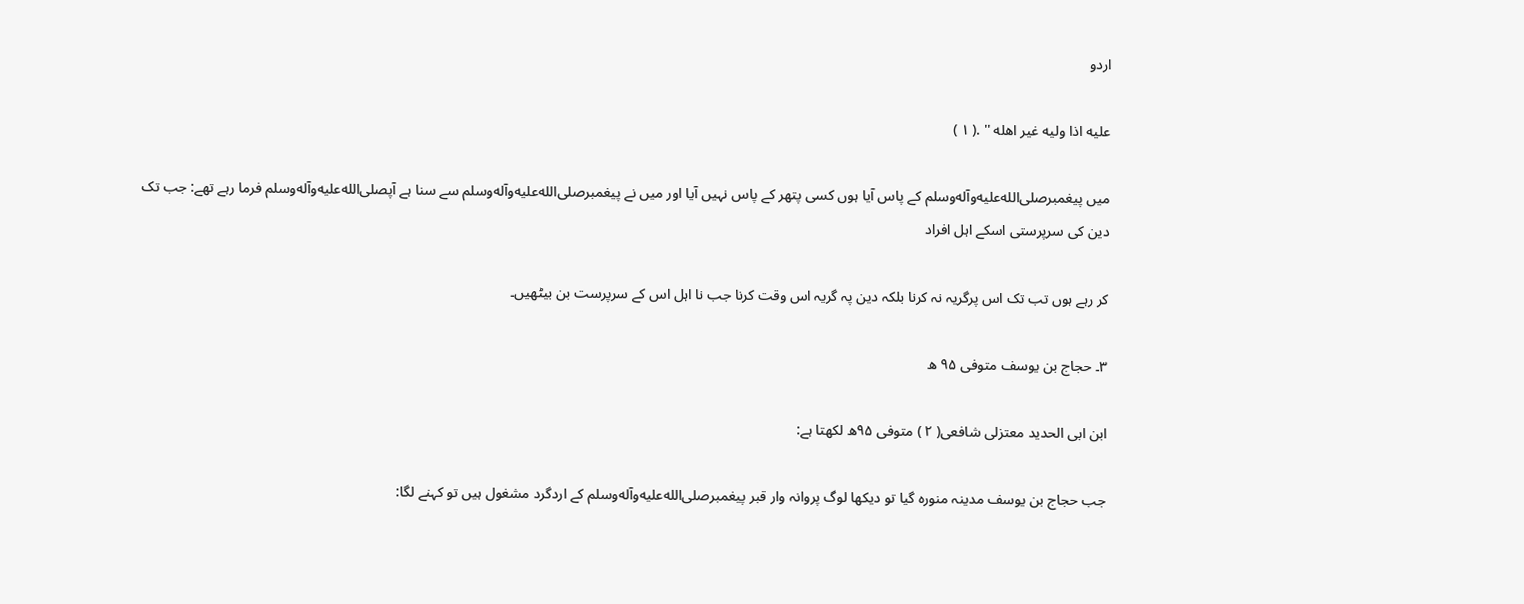اردو

علیه اذا ولیه غیر اهله '' .( ۱ )

میں پیغمبرصلى‌الله‌عليه‌وآله‌وسلم کے پاس آیا ہوں کسی پتھر کے پاس نہیں آیا اور میں نے پیغمبرصلى‌الله‌عليه‌وآله‌وسلم سے سنا ہے آپصلى‌الله‌عليه‌وآله‌وسلم فرما رہے تھے: جب تک دین کی سرپرستی اسکے اہل افراد

کر رہے ہوں تب تک اس پرگریہ نہ کرنا بلکہ دین پہ گریہ اس وقت کرنا جب نا اہل اس کے سرپرست بن بیٹھیں۔

۳۔ حجاج بن یوسف متوفی ۹۵ ھ

ابن ابی الحدید معتزلی شافعی( ۲ ) متوفی ۹۵ھ لکھتا ہے:

جب حجاج بن یوسف مدینہ منورہ گیا تو دیکھا لوگ پروانہ وار قبر پیغمبرصلى‌الله‌عليه‌وآله‌وسلم کے اردگرد مشغول ہیں تو کہنے لگا: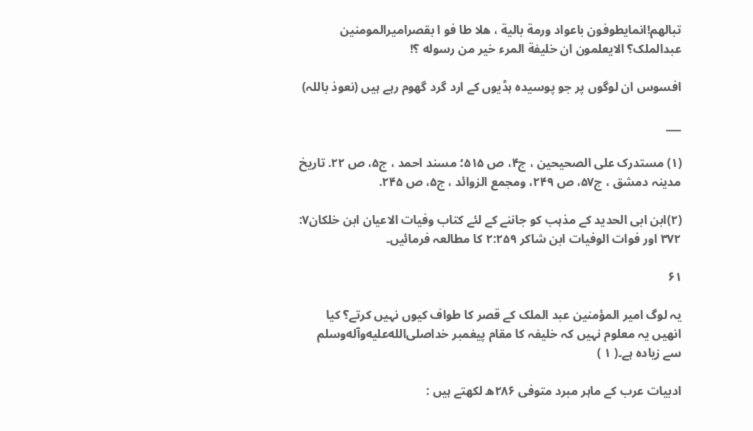تبالهم!انمایطوفون باعواد ورمة بالیة ، هلا طا فو ا بقصرامیرالمومنین عبدالملک؟ الایعلمون ان خلیفة المرء خیر من رسوله ؟!

افسوس ان لوگوں پر جو پوسیدہ ہڈیوں کے ارد گرد گھوم رہے ہیں (نعوذ باللہ)

___

(۱) مستدرک علی الصحیحین ، ج۴، ص ۵۱۵؛ مسند احمد ، ج۵، ص ۲۲. تاریخ مدینہ دمشق ، ج۵۷، ص ۲۴۹، ومجمع الزوائد ، ج۵، ص ۲۴۵.

(۲)ابن ابی الحدید کے مذہب کو جاننے کے لئے کتاب وفیات الاعیان ابن خلکان۷: ۳۷۲ اور فوات الوفیات ابن شاکر ۲:۲۵۹ کا مطالعہ فرمائیں۔

۶۱

یہ لوگ امیر المؤمنین عبد الملک کے قصر کا طواف کیوں نہیں کرتے؟ کیا انھیں یہ معلوم نہیں کہ خلیفہ کا مقام پیغمبر خداصلى‌الله‌عليه‌وآله‌وسلم سے زیادہ ہے۔( ۱ )

ادبیات عرب کے ماہر مبرد متوفی ۲۸۶ھ لکھتے ہیں :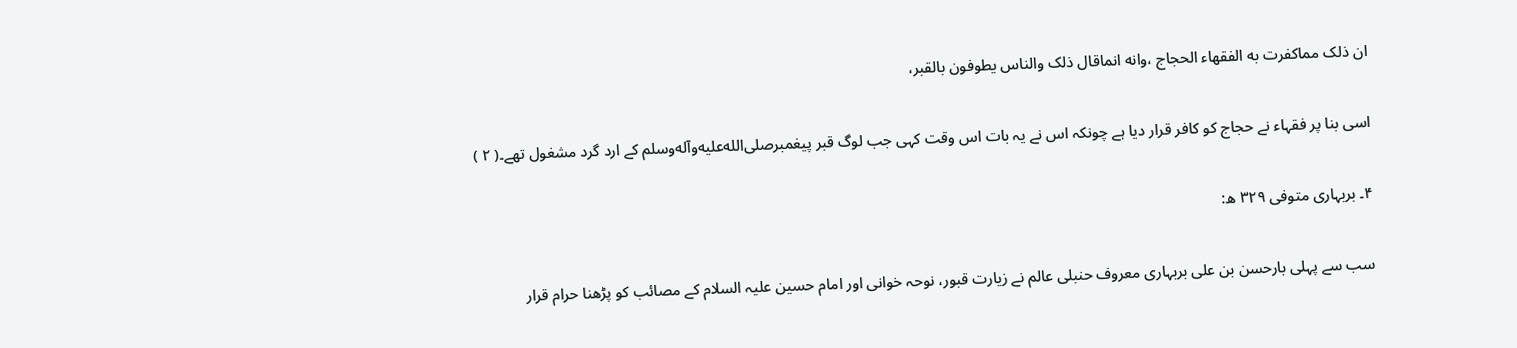ان ذلک مماکفرت به الفقهاء الحجاج ،وانه انماقال ذلک والناس یطوفون بالقبر،

اسی بنا پر فقہاء نے حجاج کو کافر قرار دیا ہے چونکہ اس نے یہ بات اس وقت کہی جب لوگ قبر پیغمبرصلى‌الله‌عليه‌وآله‌وسلم کے ارد گرد مشغول تھے۔( ۲ )

۴۔ بربہاری متوفی ۳۲۹ ھ:

سب سے پہلی بارحسن بن علی بربہاری معروف حنبلی عالم نے زیارت قبور، نوحہ خوانی اور امام حسین علیہ السلام کے مصائب کو پڑھنا حرام قرار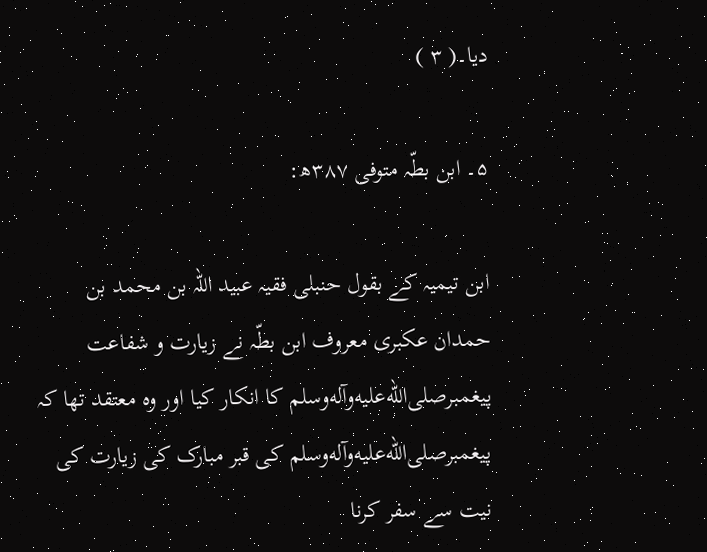دیا۔( ۳ )

۵۔ ابن بطّہ متوفی ۳۸۷ھ:

ابن تیمیہ کے بقول حنبلی فقیہ عبید اللہ بن محمد بن حمدان عکبری معروف ابن بطّہ نے زیارت و شفاعت پیغمبرصلى‌الله‌عليه‌وآله‌وسلم کا انکار کیا اور وہ معتقد تھا کہ پیغمبرصلى‌الله‌عليه‌وآله‌وسلم کی قبر مبارک کی زیارت کی نیت سے سفر کرنا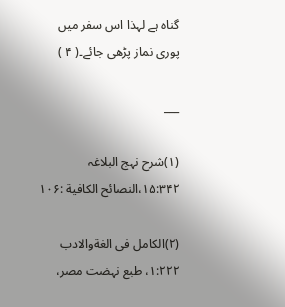گناہ ہے لہذا اس سفر میں پوری نماز پڑھی جائے۔( ۴ )

___

(۱)شرح نہج البلاغہ ۱۵:۳۴۲،النصائح الکافیة :۱۰۶

(۲)الکامل فی الغةوالادب ۱:۲۲۲، طبع نہضت مصر،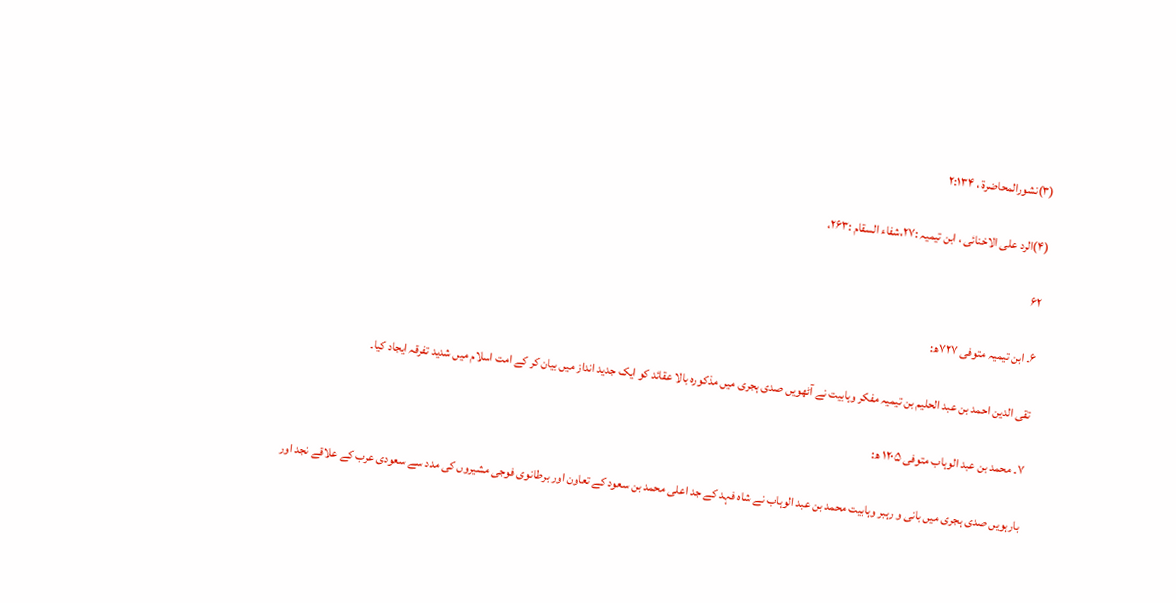(۳)نشورالمحاضرة ، ۲:۱۳۴

(۴)الرد علی الاخنائی ، ابن تیمیہ :۲۷،شفاء السقام :۲۶۳،

۶۲

۶۔ ابن تیمیہ متوفی ۷۲۷ھ:

تقی الدین احمد بن عبد الحلیم بن تیمیہ مفکر وہابیت نے آٹھویں صدی ہجری میں مذکورہ بالا عقائد کو ایک جدید انداز میں بیان کر کے امت اسلام میں شدید تفرقہ ایجاد کیا۔

۷۔ محمد بن عبد الوہاب متوفی ۱۲۰۵ ھ:

بارہویں صدی ہجری میں بانی و رہبر وہابیت محمد بن عبد الوہاب نے شاہ فہد کے جد اعلی محمد بن سعود کے تعاون اور برطانوی فوجی مشیروں کی مدد سے سعودی عرب کے علاقے نجد اور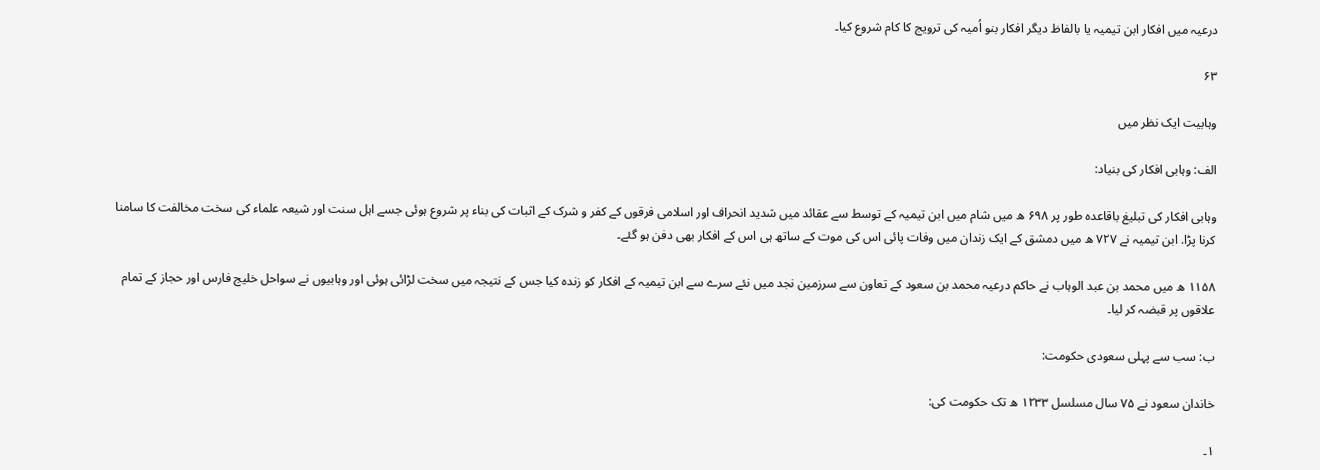درعیہ میں افکار ابن تیمیہ یا بالفاظ دیگر افکار بنو اُمیہ کی ترویج کا کام شروع کیا۔

۶۳

وہابیت ایک نظر میں

الف: وہابی افکار کی بنیاد:

وہابی افکار کی تبلیغ باقاعدہ طور پر ۶۹۸ ھ میں شام میں ابن تیمیہ کے توسط سے عقائد میں شدید انحراف اور اسلامی فرقوں کے کفر و شرک کے اثبات کی بناء پر شروع ہوئی جسے اہل سنت اور شیعہ علماء کی سخت مخالفت کا سامنا کرنا پڑا. ابن تیمیہ نے ۷۲۷ ھ میں دمشق کے ایک زندان میں وفات پائی اس کی موت کے ساتھ ہی اس کے افکار بھی دفن ہو گئے۔

۱۱۵۸ ھ میں محمد بن عبد الوہاب نے حاکم درعیہ محمد بن سعود کے تعاون سے سرزمین نجد میں نئے سرے سے ابن تیمیہ کے افکار کو زندہ کیا جس کے نتیجہ میں سخت لڑائی ہوئی اور وہابیوں نے سواحل خلیج فارس اور حجاز کے تمام علاقوں پر قبضہ کر لیا۔

ب: سب سے پہلی سعودی حکومت:

خاندان سعود نے ۷۵ سال مسلسل ۱۲۳۳ ھ تک حکومت کی:

۱۔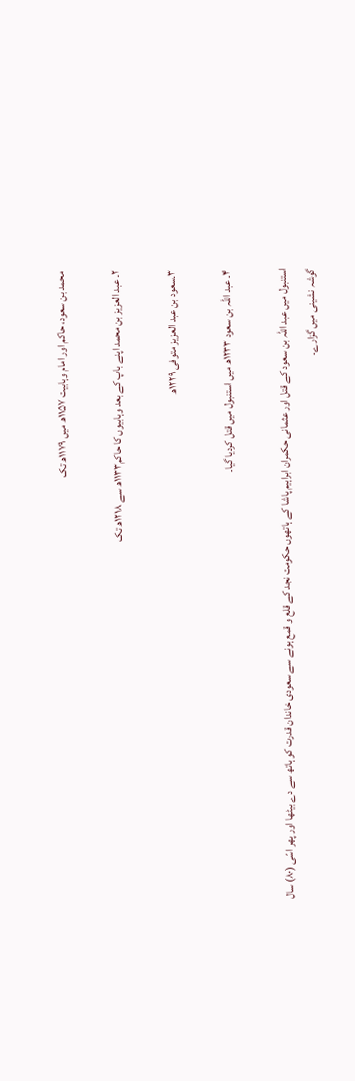محمد بن سعود، حاکم اور امام وہابیت ۱۱۵۷ھ میں ۱۱۷۹ھ تک

۲۔ عبد العزیز بن محمد اپنے باپ کے بعد وہابیوں کا حاکم۱۱۳۳ھ سے ۱۲۱۸ھ تک

۳۔سعود بن عبد العزیز متوفی ۱۲۲۹ھ

۴۔ عبد اللہ بن سعود ۱۲۳۳ھ میں استنبول میں قتل کردیا گیا۔

استنبول میں عبد اللہ بن سعود کے قتل اور عثمانی حکمران ابراہیم پاشا کے ہاتھوں حکومت نجد کے قلع و قمع ہونے سے سعودی خاندان قدرت کو ہاتھ سے دے بیٹھا اور پھر اسّی (۸۰) سال گوشہ نشینی میں گزارے۔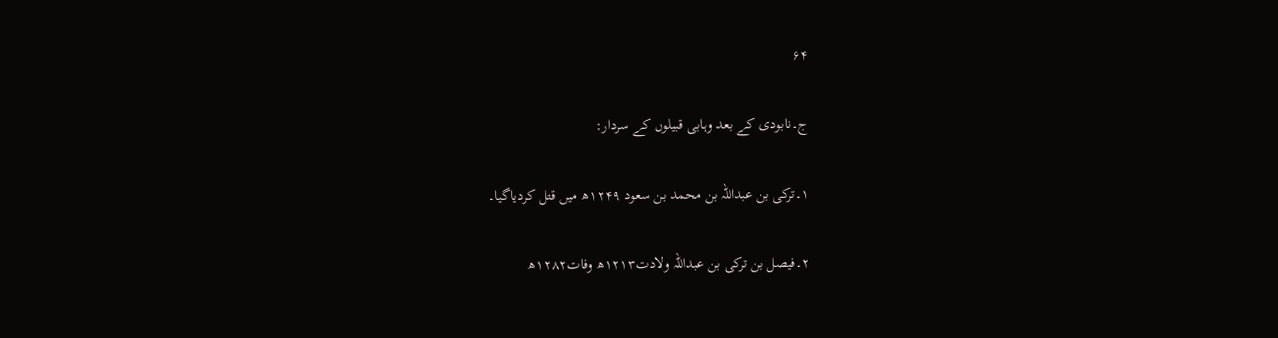۶۴

ج۔نابودی کے بعد وہابی قبیلوں کے سردار:

۱۔ترکی بن عبداللہ بن محمد بن سعود ۱۲۴۹ھ میں قتل کردیاگیا۔

۲۔فیصل بن ترکی بن عبداللہ ولادت۱۲۱۳ھ وفات۱۲۸۲ھ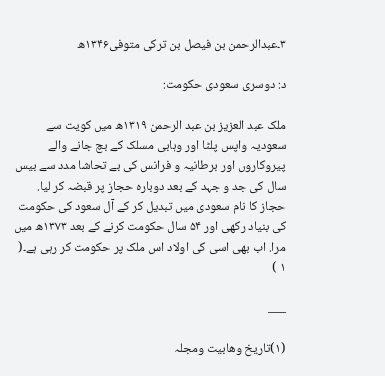۳۔عبدالرحمن بن فیصل بن ترکی متوفی۱۳۴۶ھ

د: دوسری سعودی حکومت:

ملک عبد العزیز بن عبد الرحمن ۱۳۱۹ھ میں کویت سے سعودیہ واپس پلٹا اور وہابی مسلک کے بچ جانے والے پیروکاروں اور برطانیہ و فرانس کی بے تحاشا مدد سے بیس سال کی جد و جہد کے بعد دوبارہ حجاز پر قبضہ کر لیا. حجاز کا نام سعودی میں تبدیل کر کے آل سعود کی حکومت کی بنیاد رکھی اور ۵۴ سال حکومت کرنے کے بعد ۱۳۷۳ھ میں مرا. اب بھی اسی کی اولاد اس ملک پر حکومت کر رہی ہے۔( ۱ )

___

(۱)تاریخ وھابیت ومجلہ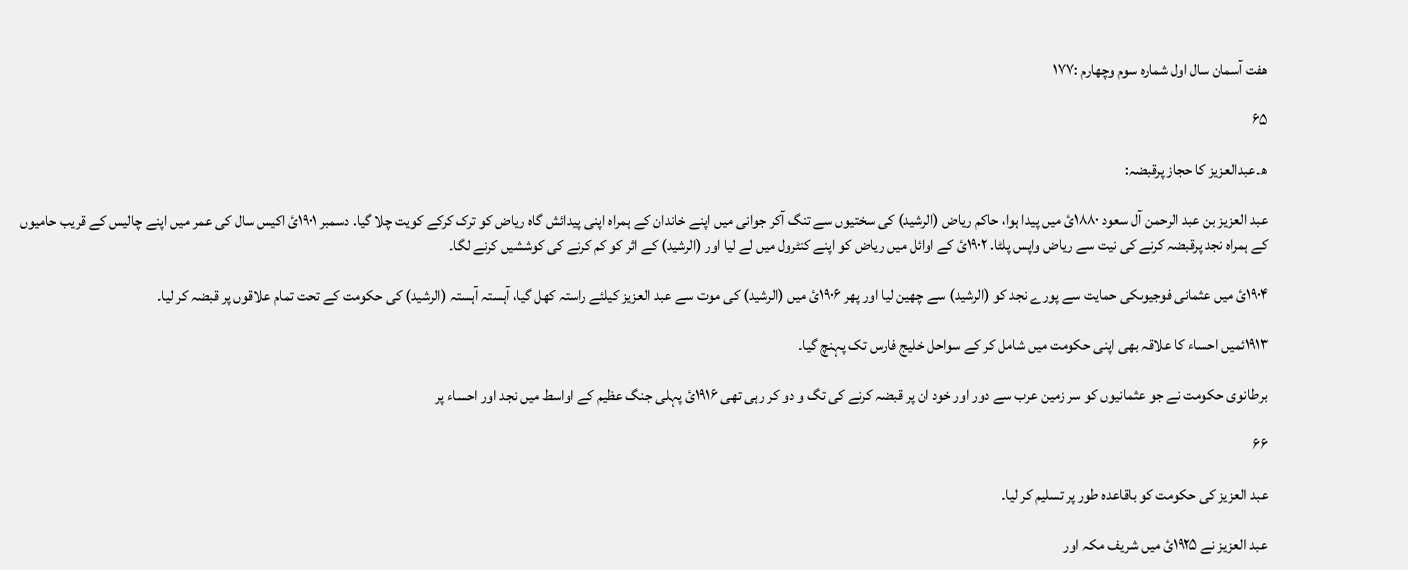ھفت آسمان سال اول شمارہ سوم وچھارم :۱۷۷

۶۵

ھ۔عبدالعزیز کا حجاز پرقبضہ:

عبد العزیز بن عبد الرحمن آل سعود ۱۸۸۰ئ میں پیدا ہوا، حاکم ریاض (الرشید) کی سختیوں سے تنگ آکر جوانی میں اپنے خاندان کے ہمراہ اپنی پیدائش گاہ ریاض کو ترک کرکے کویت چلا گیا. دسمبر ۱۹۰۱ئ اکیس سال کی عمر میں اپنے چالیس کے قریب حامیوں کے ہمراہ نجد پرقبضہ کرنے کی نیت سے ریاض واپس پلٹا. ۱۹۰۲ئ کے اوائل میں ریاض کو اپنے کنٹرول میں لے لیا اور (الرشید) کے اثر کو کم کرنے کی کوششیں کرنے لگا۔

۱۹۰۴ئ میں عثمانی فوجیوںکی حمایت سے پورے نجد کو (الرشید) سے چھین لیا اور پھر ۱۹۰۶ئ میں (الرشید) کی موت سے عبد العزیز کیلئے راستہ کھل گیا، آہستہ آہستہ (الرشید) کی حکومت کے تحت تمام علاقوں پر قبضہ کر لیا۔

۱۹۱۳ئمیں احساء کا علاقہ بھی اپنی حکومت میں شامل کر کے سواحل خلیج فارس تک پہنچ گیا۔

برطانوی حکومت نے جو عثمانیوں کو سر زمین عرب سے دور اور خود ان پر قبضہ کرنے کی تگ و دو کر رہی تھی ۱۹۱۶ئ پہلی جنگ عظیم کے اواسط میں نجد اور احساء پر

۶۶

عبد العزیز کی حکومت کو باقاعدہ طور پر تسلیم کر لیا۔

عبد العزیز نے ۱۹۲۵ئ میں شریف مکہ اور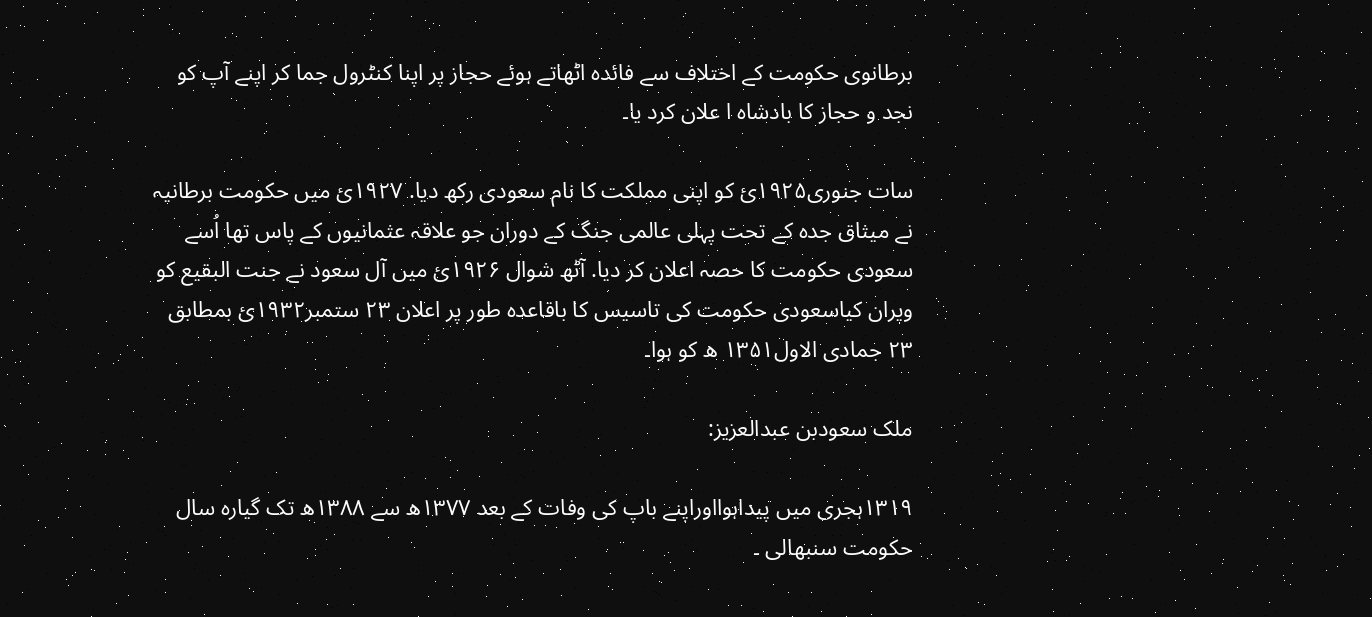برطانوی حکومت کے اختلاف سے فائدہ اٹھاتے ہوئے حجاز پر اپنا کنٹرول جما کر اپنے آپ کو نجد و حجاز کا بادشاہ ا علان کرد یا۔

سات جنوری۱۹۲۵ئ کو اپنی مملکت کا نام سعودی رکھ دیا. ۱۹۲۷ئ میں حکومت برطانیہ نے میثاق جدہ کے تحت پہلی عالمی جنگ کے دوران جو علاقہ عثمانیوں کے پاس تھا اُسے سعودی حکومت کا حصہ اعلان کر دیا. آٹھ شوال ۱۹۲۶ئ میں آل سعود نے جنت البقیع کو ویران کیاسعودی حکومت کی تاسیس کا باقاعدہ طور پر اعلان ۲۳ ستمبر۱۹۳۲ئ بمطابق ۲۳ جمادی الاول۱۳۵۱ ھ کو ہوا۔

ملک سعودبن عبدالعزیز:

۱۳۱۹ہجری میں پیداہوااوراپنے باپ کی وفات کے بعد ۱۳۷۷ھ سے ۱۳۸۸ھ تک گیارہ سال حکومت سنبھالی ۔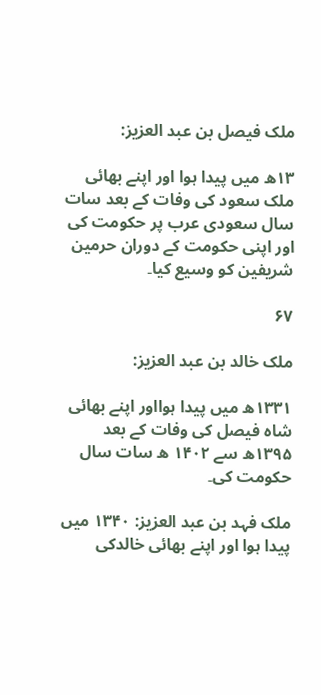ملک فیصل بن عبد العزیز:

۱۳ھ میں پیدا ہوا اور اپنے بھائی ملک سعود کی وفات کے بعد سات سال سعودی عرب پر حکومت کی اور اپنی حکومت کے دوران حرمین شریفین کو وسیع کیا۔

۶۷

ملک خالد بن عبد العزیز:

۱۳۳۱ھ میں پیدا ہوااور اپنے بھائی شاہ فیصل کی وفات کے بعد ۱۳۹۵ھ سے ۱۴۰۲ ھ سات سال حکومت کی۔

ملک فہد بن عبد العزیز: ۱۳۴۰ میں پیدا ہوا اور اپنے بھائی خالدکی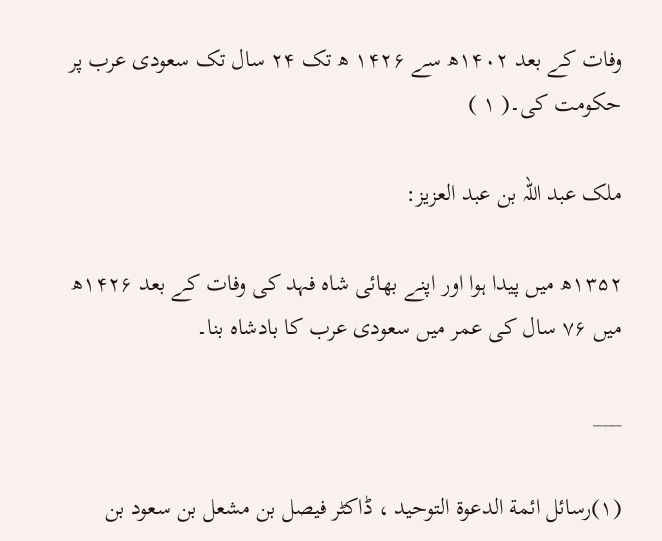وفات کے بعد ۱۴۰۲ھ سے ۱۴۲۶ ھ تک ۲۴ سال تک سعودی عرب پر حکومت کی۔( ۱ )

ملک عبد اللہ بن عبد العزیز:

۱۳۵۲ھ میں پیدا ہوا اور اپنے بھائی شاہ فہد کی وفات کے بعد ۱۴۲۶ھ میں ۷۶ سال کی عمر میں سعودی عرب کا بادشاہ بنا۔

___

(۱)رسائل ائمة الدعوة التوحید ، ڈاکٹر فیصل بن مشعل بن سعود بن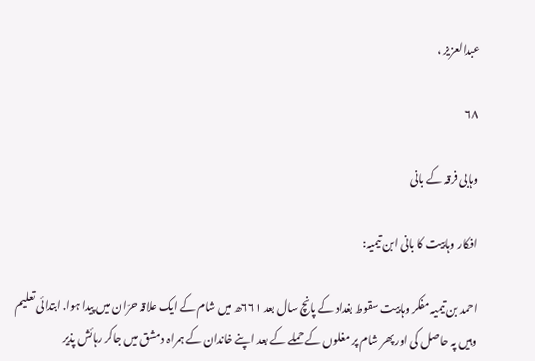عبدالعزیز ،

۶۸

وہابی فرقہ کے بانی

افکار وہابیت کا بانی ابن تیمیہ:

احمد بن تیمیہ مفکر وہابیت سقوط بغداد کے پانچ سال بعد ۶۶۱ھ میں شام کے ایک علاقہ حرّان میں پیدا ہوا. ابتدائی تعلیم وہیں پہ حاصل کی اور پھر شام پر مغلوں کے حملے کے بعد اپنے خاندان کے ہمراہ دمشق میں جاکر رہائش پذیر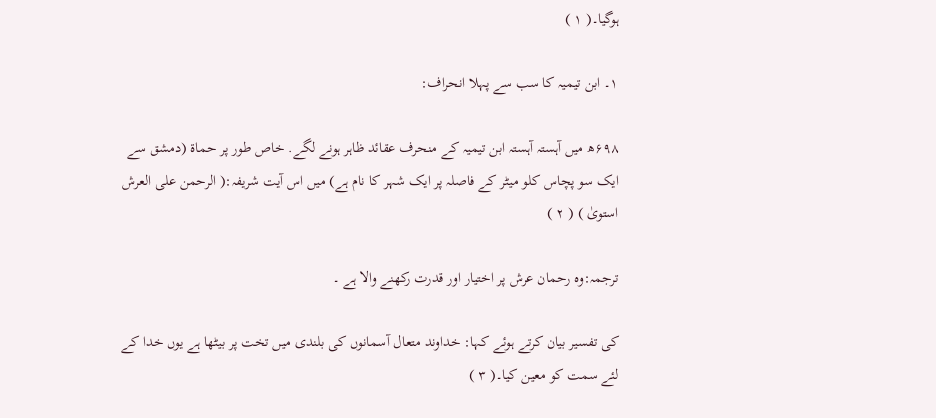ہوگیا۔( ۱ )

۱۔ ابن تیمیہ کا سب سے پہلا انحراف:

۶۹۸ھ میں آہستہ آہستہ ابن تیمیہ کے منحرف عقائد ظاہر ہونے لگے. خاص طور پر حماة (دمشق سے ایک سو پچاس کلو میٹر کے فاصلہ پر ایک شہر کا نام ہے) میں اس آیت شریفہ:( الرحمن علی العرش استویٰ ) ( ۲ )

ترجمہ:وہ رحمان عرش پر اختیار اور قدرت رکھنے والا ہے ۔

کی تفسیر بیان کرتے ہوئے کہا: خداوند متعال آسمانوں کی بلندی میں تخت پر بیٹھا ہے یوں خدا کے لئے سمت کو معین کیا۔( ۳ )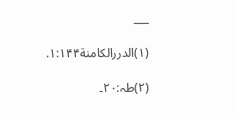___

(۱)الدررالکامنة۱:۱۴۴.

(۲)طہ:۲۰۔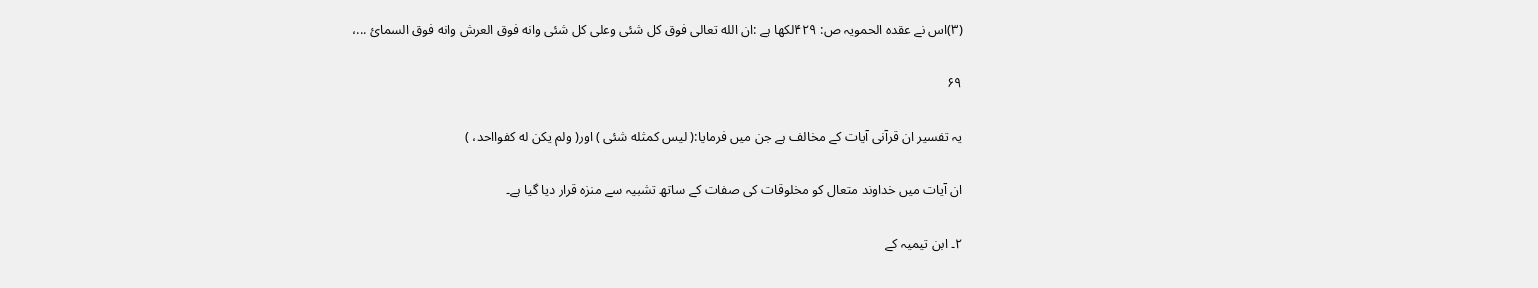(۳)اس نے عقدہ الحمویہ ص: ۴۲۹لکھا ہے :ان الله تعالی فوق کل شئی وعلی کل شئی وانه فوق العرش وانه فوق السمائ ...،

۶۹

یہ تفسیر ان قرآنی آیات کے مخالف ہے جن میں فرمایا:( لیس کمثله شئی ) اور( ولم یکن له کفوااحد، )

ان آیات میں خداوند متعال کو مخلوقات کی صفات کے ساتھ تشبیہ سے منزہ قرار دیا گیا ہے۔

۲۔ ابن تیمیہ کے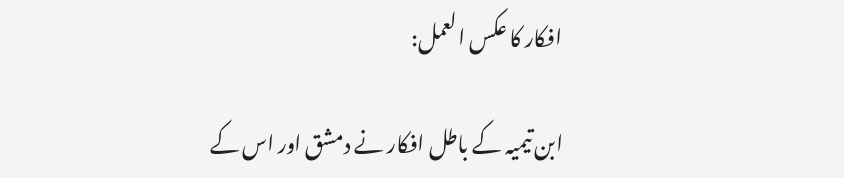افکار کا عکس العمل:

ابن تیمیہ کے باطل افکار نے دمشق اور اس کے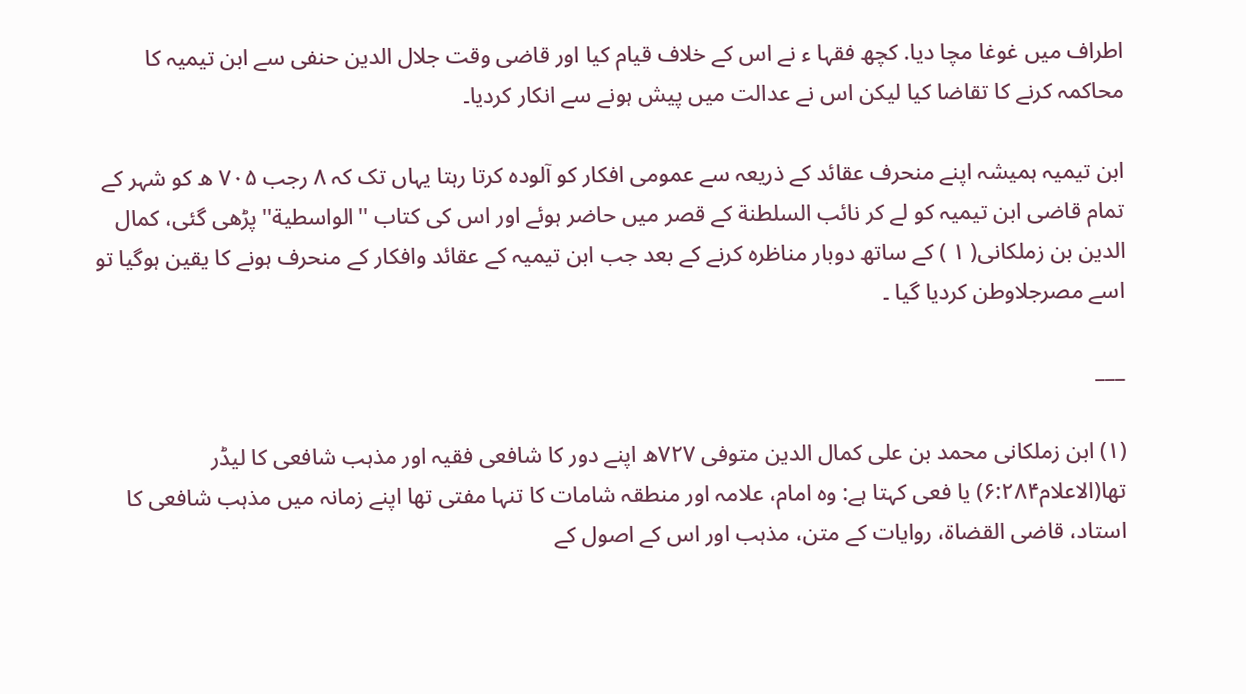اطراف میں غوغا مچا دیا. کچھ فقہا ء نے اس کے خلاف قیام کیا اور قاضی وقت جلال الدین حنفی سے ابن تیمیہ کا محاکمہ کرنے کا تقاضا کیا لیکن اس نے عدالت میں پیش ہونے سے انکار کردیا۔

ابن تیمیہ ہمیشہ اپنے منحرف عقائد کے ذریعہ سے عمومی افکار کو آلودہ کرتا رہتا یہاں تک کہ ۸ رجب ۷۰۵ ھ کو شہر کے تمام قاضی ابن تیمیہ کو لے کر نائب السلطنة کے قصر میں حاضر ہوئے اور اس کی کتاب ''الواسطیة'' پڑھی گئی، کمال الدین بن زملکانی( ۱ ) کے ساتھ دوبار مناظرہ کرنے کے بعد جب ابن تیمیہ کے عقائد وافکار کے منحرف ہونے کا یقین ہوگیا تو اسے مصرجلاوطن کردیا گیا ۔

___

(۱) ابن زملکانی محمد بن علی کمال الدین متوفی ۷۲۷ھ اپنے دور کا شافعی فقیہ اور مذہب شافعی کا لیڈر تھا(الاعلام۶:۲۸۴) یا فعی کہتا ہے: وہ امام، علامہ اور منطقہ شامات کا تنہا مفتی تھا اپنے زمانہ میں مذہب شافعی کا استاد، قاضی القضاة، روایات کے متن، مذہب اور اس کے اصول کے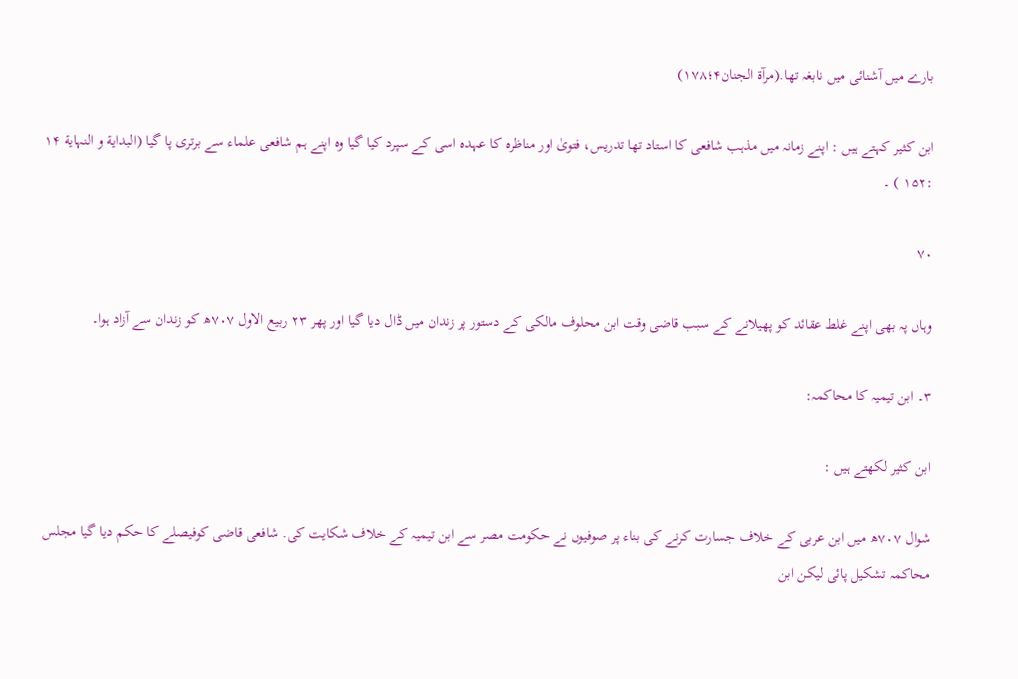بارے میں آشنائی میں نابغہ تھا.(مرآة الجنان۴؛۱۷۸)

ابن کثیر کہتے ہیں : اپنے زمانہ میں مذہب شافعی کا استاد تھا تدریس، فتویٰ اور مناظرہ کا عہدہ اسی کے سپرد کیا گیا وہ اپنے ہم شافعی علماء سے برتری پا گیا (البدایة و النہایة ۱۴ :۱۵۲ ) ۔

۷۰

وہاں پہ بھی اپنے غلط عقائد کو پھیلانے کے سبب قاضی وقت ابن محلوف مالکی کے دستور پر زندان میں ڈال دیا گیا اور پھر ۲۳ ربیع الاول ۷۰۷ھ کو زندان سے آزاد ہوا۔

۳۔ ابن تیمیہ کا محاکمہ:

ابن کثیر لکھتے ہیں :

شوال ۷۰۷ھ میں ابن عربی کے خلاف جسارت کرنے کی بناء پر صوفیوں نے حکومت مصر سے ابن تیمیہ کے خلاف شکایت کی. شافعی قاضی کوفیصلے کا حکم دیا گیا مجلس محاکمہ تشکیل پائی لیکن ابن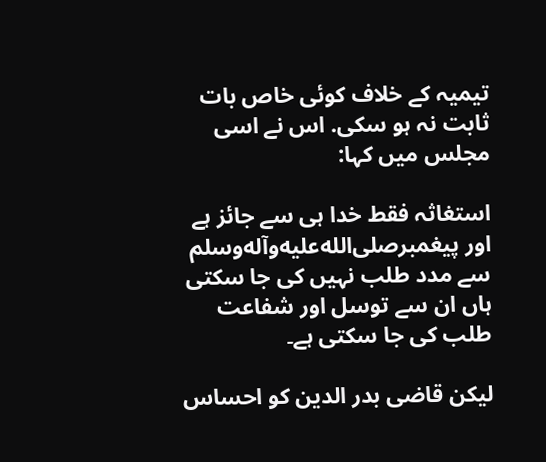تیمیہ کے خلاف کوئی خاص بات ثابت نہ ہو سکی. اس نے اسی مجلس میں کہا:

استغاثہ فقط خدا ہی سے جائز ہے اور پیغمبرصلى‌الله‌عليه‌وآله‌وسلم سے مدد طلب نہیں کی جا سکتی ہاں ان سے توسل اور شفاعت طلب کی جا سکتی ہے۔

لیکن قاضی بدر الدین کو احساس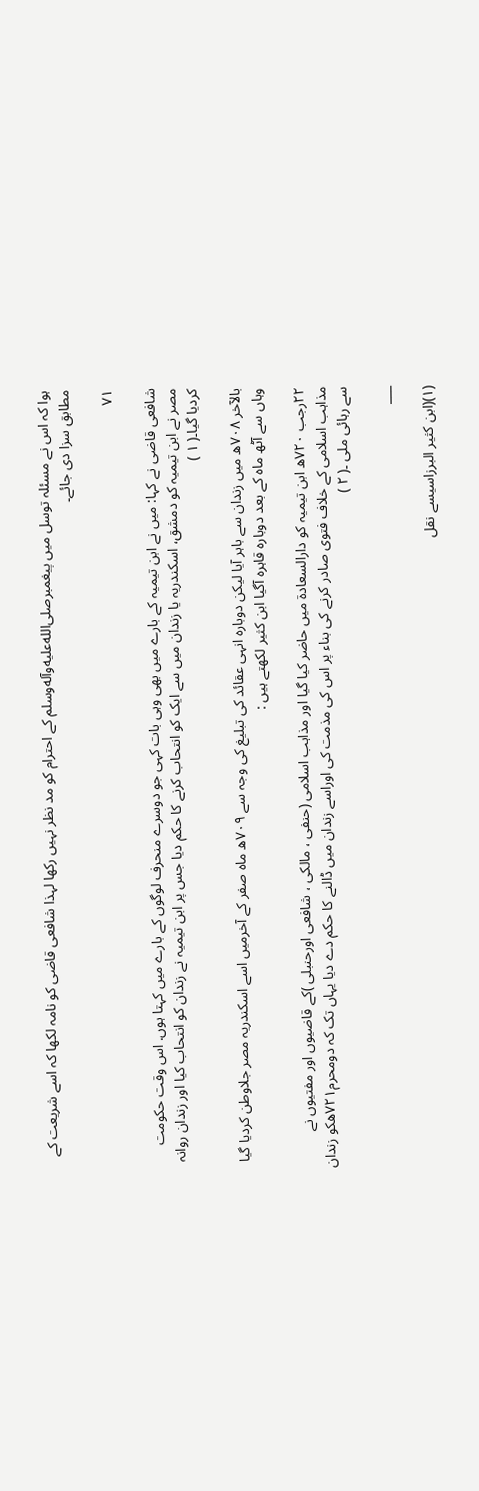ہوا کہ اس نے مسئلہ توسل میں پیغمبرصلى‌الله‌عليه‌وآله‌وسلم کے احترام کو مد نظر نہیں رکھا لہذا شافعی قاضی کو نامہ لکھا کہ اسے شریعت کے مطابق سزا دی جائے۔

۷۱

شافعی قاضی نے کہا: میں نے ابن تیمیہ کے بارے میں بھی وہی بات کہی جو دوسرے منحرف لوگوں کے بارے میں کہتا ہوں. اس وقت حکومت مصر نے ابن تیمیہ کو دمشق، اسکندریہ یا زندان میں سے ایک کو انتحاب کرنے کا حکم دیا جس پر ابن تیمیہ نے زندان کو انتحاب کیا اور زندان روانہ کردیا گیا۔( ۱ )

بالآخر ۷۰۸ھ میں زندان سے باہر آیا لیکن دوبارہ انہی عقائد کی تبلیغ کی وجہ سے ۷۰۹ھ ماہ صفر کے آخرمیں اسے اسکندریہ مصر جلاوطن کردیا گیا وہاں سے آٹھ ماہ کے بعد دوبارہ قاہرہ آگیا ابن کثیر لکھتے ہیں :

۲۲رجب ۷۲۰ھ ابن تیمیہ کو دارالسعادة میں حاضر کیا گیا اور مذاہب اسلامی (حنفی ، مالکی ، شافعی اورحنبلی )کے قاضیوں اور مفتیوں نے مذاہب اسلامی کے خلاف فتوی صادر کرنے کی بناء پر اس کی مذمت کی اوراسے زندان میں ڈالنے کا حکم دے دیا یہاں تک کہ دومحرم۷۲۱ھکو زندان سے رہائی ملی ۔( ۲ )

___

(۱)(ابن کثیر البرزاسیسے نقل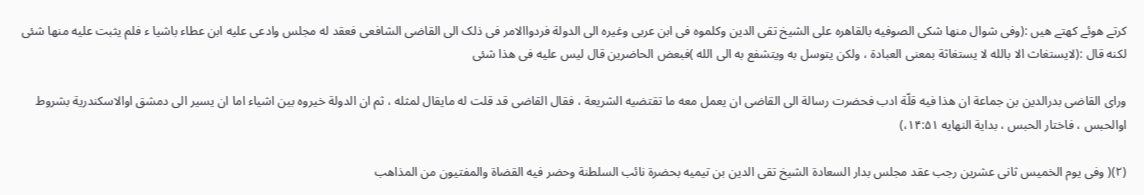کرتے هوئے کهتے هیں :(وفی شوال منها شکی الصوفیه بالقاهره علی الشیخ تقی الدین وکلموه فی ابن عربی وغیره الی الدولة فردواالامر فی ذلک الی القاضی الشافعی فعقد له مجلس وادعی علیه ابن عطاء باشیا ء فلم یثبت علیه منها شئی لکنه قال :(لایستغاث الا بالله لا یستغاثة بمعنی العبادة ، ولکن یتوسل به ویتشفع به الی الله )فبعض الحاضرین قال لیس علیه فی هذا شئی

ورای القاضی بدرالدین بن جماعة ان هذا فیه قلّة ادب فحضرت رسالة الی القاضی ان یعمل معه ما تقتضیه الشریعة ، فقال القاضی قد قلت له مایقال لمثله ، ثم ان الدولة خیروه بین اشیاء اما ان یسیر الی دمشق اوالاسکندریة بشروط اوالحبس ، فاختار الحبس ، بدایة النهایه ۱۴:۵۱،)

(۲)( وفی یوم الخمیس ثانی عشرین رجب عقد مجلس بدار السعادة الشیخ تقی الدین بن تیمیه بحضرة نائب السلطنة وحضر فیه القضاة والمفتیون من المذاهب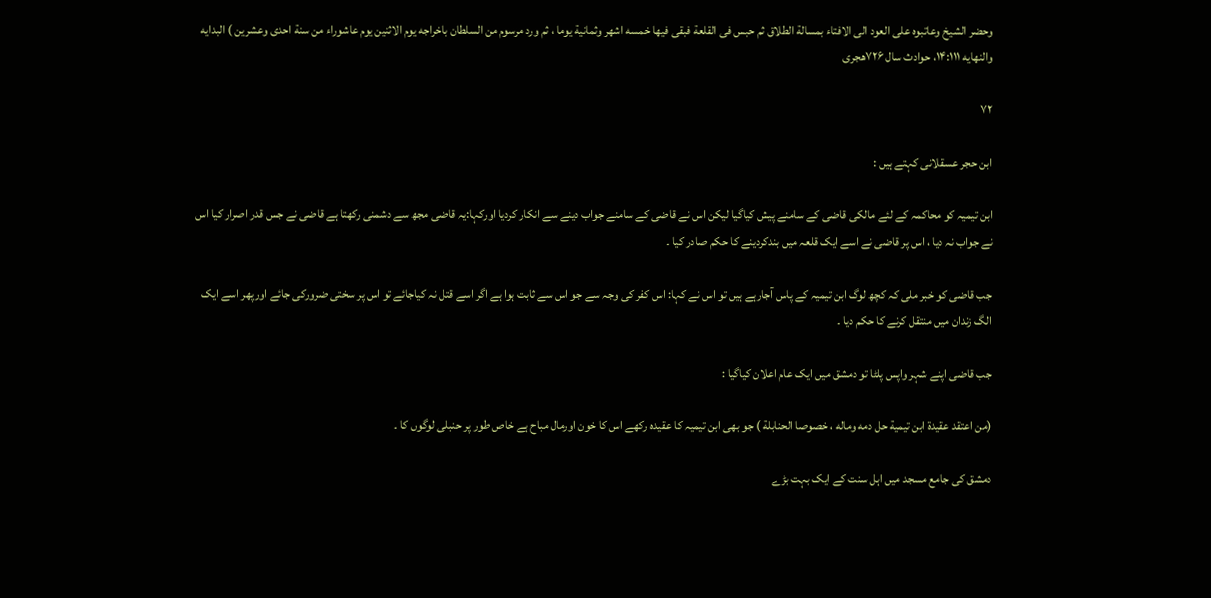وحضر الشیخ وعاتبوه علی العود الی الافتاء بمسالة الطلاق ثم حبس فی القلعة فبقی فیها خمسه اشهر وثمانیة یوما ، ثم ورد مرسوم من السلطان باخراجه یوم الاثنین یوم عاشوراء من سنة احدی وعشرین ) البدایه والنهایه ۱۴:۱۱۱، حوادث سال ۷۲۶هجری

۷۲

ابن حجر عسقلانی کہتے ہیں :

ابن تیمیہ کو محاکمہ کے لئے مالکی قاضی کے سامنے پیش کیاگیا لیکن اس نے قاضی کے سامنے جواب دینے سے انکار کردیا اورکہا:یہ قاضی مجھ سے دشمنی رکھتا ہے قاضی نے جس قدر اصرار کیا اس نے جواب نہ دیا ، اس پر قاضی نے اسے ایک قلعہ میں بندکردینے کا حکم صادر کیا ۔

جب قاضی کو خبر ملی کہ کچھ لوگ ابن تیمیہ کے پاس آجارہے ہیں تو اس نے کہا: اس کفر کی وجہ سے جو اس سے ثابت ہوا ہے اگر اسے قتل نہ کیاجائے تو اس پر سختی ضرورکی جائے اورپھر اسے ایک الگ زندان میں منتقل کرنے کا حکم دیا ۔

جب قاضی اپنے شہر واپس پلٹا تو دمشق میں ایک عام اعلان کیاگیا :

(من اعتقد عقیدة ابن تیمیة حل دمه وماله ، خصوصا الحنابلة ) جو بھی ابن تیمیہ کا عقیدہ رکھے اس کا خون اورمال مباح ہے خاص طور پر حنبلی لوگوں کا ۔

دمشق کی جامع مسجد میں اہل سنت کے ایک بہت بڑے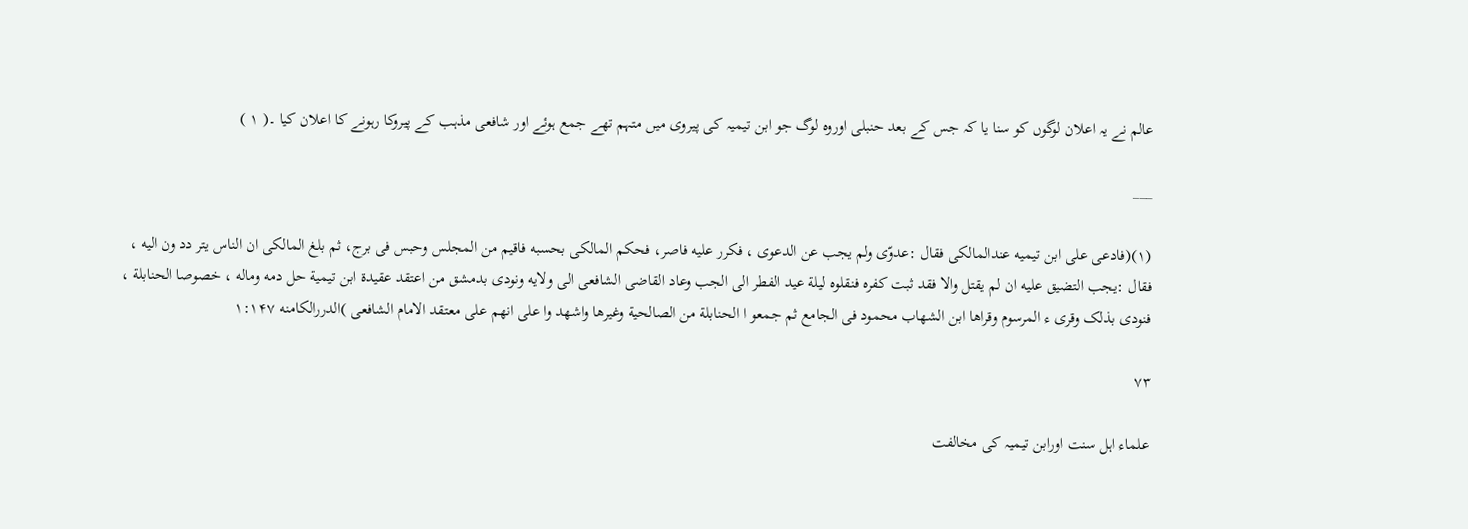عالم نے یہ اعلان لوگوں کو سنا یا کہ جس کے بعد حنبلی اوروہ لوگ جو ابن تیمیہ کی پیروی میں متہم تھے جمع ہوئے اور شافعی مذہب کے پیروکا رہونے کا اعلان کیا ۔( ۱ )

___

(۱)(فادعی علی ابن تیمیه عندالمالکی فقال :عدوّی ولم یجب عن الدعوی ، فکرر علیه فاصر، فحکم المالکی بحسبه فاقیم من المجلس وحبس فی برج، ثم بلغ المالکی ان الناس یتر دد ون الیه ، فقال :یجب التضیق علیه ان لم یقتل والا فقد ثبت کفره فنقلوه لیلة عید الفطر الی الجب وعاد القاضی الشافعی الی ولایه ونودی بدمشق من اعتقد عقیدة ابن تیمیة حل دمه وماله ، خصوصا الحنابلة ، فنودی بذلک وقری ء المرسوم وقراها ابن الشهاب محمود فی الجامع ثم جمعو ا الحنابلة من الصالحیة وغیرها واشهد وا علی انهم علی معتقد الامام الشافعی )الدررالکامنه ۱:۱۴۷

۷۳

علماء اہل سنت اورابن تیمیہ کی مخالفت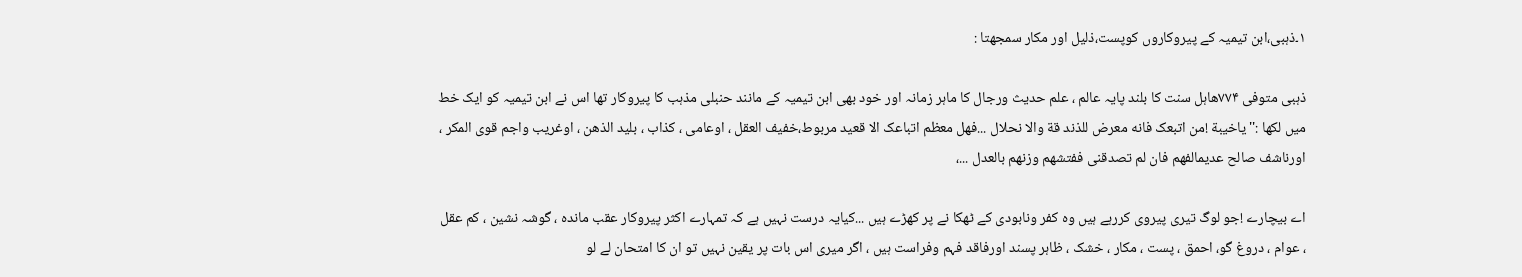۱۔ذہبی،ابن تیمیہ کے پیروکاروں کوپست،ذلیل اور مکار سمجھتا :

ذہبی متوفی ۷۷۴ھاہل سنت کا بلند پایہ عالم ، علم حدیث ورجال کا ماہر زمانہ اور خود بھی ابن تیمیہ کے مانند حنبلی مذہب کا پیروکار تھا اس نے ابن تیمیہ کو ایک خط میں لکھا :''یاخیبة !من اتبعک فانه معرض للذند قة والا نحلال ...فهل معظم اتباعک الا قعید مربوط،خفیف العقل ، اوعامی ، کذاب ، بلید الذهن ، اوغریب واجم قوی المکر ، اورناشف صالح عدیمالفهم فان لم تصدقنی ففتشهم وزنهم بالعدل ...،

اے بیچارے !جو لوگ تیری پیروی کررہے ہیں وہ کفر ونابودی کے ٹھکا نے پر کھڑے ہیں ...کیایہ درست نہیں ہے کہ تمہارے اکثر پیروکار عقب ماندہ ، گوشہ نشین ، کم عقل ، عوام ، دروغ گو، احمق ، پست ، مکار ، خشک ، ظاہر پسند اورفاقد فہم وفراست ہیں ، اگر میری اس بات پر یقین نہیں تو ان کا امتحان لے لو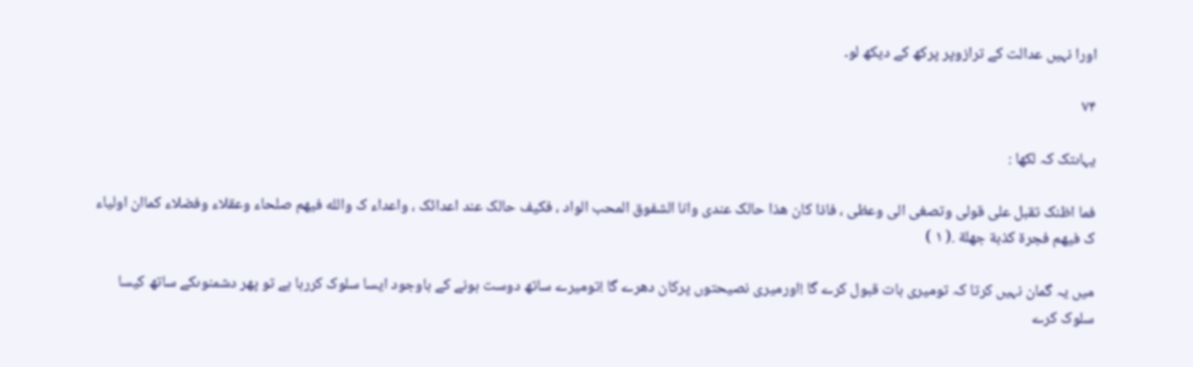اورا نہیں عدالت کے ترازوپر پرکھ کے دیکھ لو۔

۷۴

یہاںتک کہ لکھا :

فما اظنک تقبل علی قولی وتصغی الی وعظی ، فاذا کان هذا حالک عندی وانا الشفوق المحب الواد ، فکیف حالک عند اعدائک ، واعداء ک والله فیهم صلحاء وعقلاء وفضلاء کماان اولیاء ک فیهم فجرة کذبة جهلة .( ۱ )

میں یہ گمان نہیں کرتا کہ تومیری بات قبول کرے گا !اورمیری نصیحتوں پرکان دھرے گا !تومیرے ساتھ دوست ہونے کے باوجود ایسا سلوک کررہا ہے تو پھر دشمنوںکے ساتھ کیسا سلوک کرے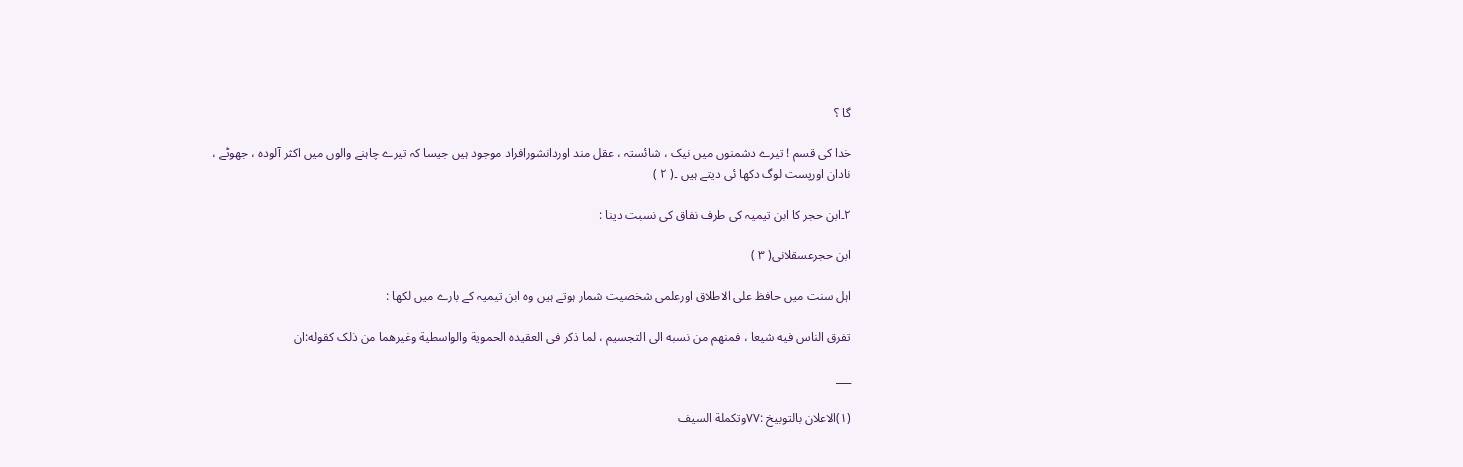گا ؟

خدا کی قسم ! تیرے دشمنوں میں نیک ، شائستہ ، عقل مند اوردانشورافراد موجود ہیں جیسا کہ تیرے چاہنے والوں میں اکثر آلودہ ، جھوٹے ، نادان اورپست لوگ دکھا ئی دیتے ہیں ۔( ۲ )

۲۔ابن حجر کا ابن تیمیہ کی طرف نفاق کی نسبت دینا :

ابن حجرعسقلانی( ۳ )

اہل سنت میں حافظ علی الاطلاق اورعلمی شخصیت شمار ہوتے ہیں وہ ابن تیمیہ کے بارے میں لکھا :

تفرق الناس فیه شیعا ، فمنهم من نسبه الی التجسیم ، لما ذکر فی العقیده الحمویة والواسطیة وغیرهما من ذلک کقوله:ان

___

(۱)الاعلان بالتوبیخ :۷۷وتکملة السیف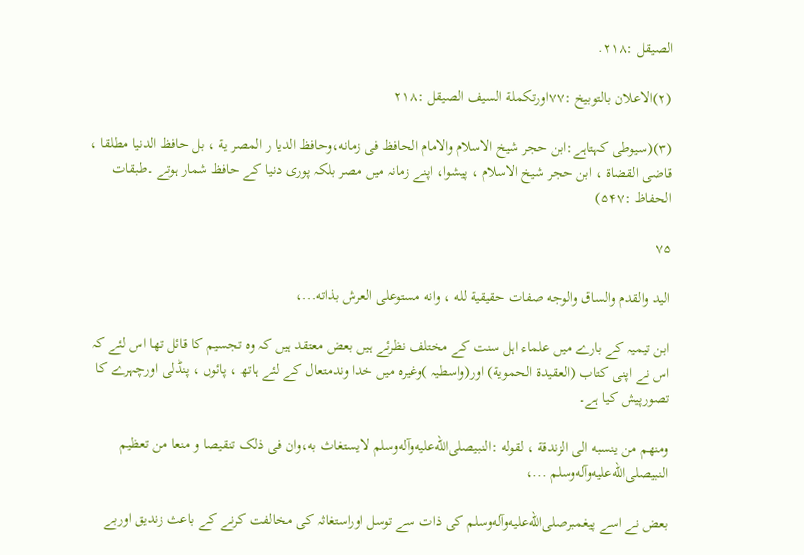الصیقل :۲۱۸.

(۲)الاعلان بالتوبیخ :۷۷اورتکملة السیف الصیقل :۲۱۸

(۳)(سیوطی کہتاہے:ابن حجر شیخ الاسلام والامام الحافظ فی زمانه،وحافظ الدیا ر المصر یة ، بل حافظ الدنیا مطلقا ، قاضی القضاة ، ابن حجر شیخ الاسلام ، پیشوا، اپنے زمانہ میں مصر بلکہ پوری دنیا کے حافظ شمار ہوتے ۔طبقات الحفاظ :۵۴۷)

۷۵

الید والقدم والساق والوجه صفات حقیقیة لله ، وانه مستوعلی العرش بذاته...،

ابن تیمیہ کے بارے میں علماء اہل سنت کے مختلف نظرئے ہیں بعض معتقد ہیں کہ وہ تجسیم کا قائل تھا اس لئے کہ اس نے اپنی کتاب (العقیدة الحمویة) اور(واسطیہ )وغیرہ میں خدا وندمتعال کے لئے ہاتھ ، پائوں ، پنڈلی اورچہرے کا تصورپیش کیا ہے۔

ومنهم من ینسبه الی الزندقة ، لقوله :النبیصلى‌الله‌عليه‌وآله‌وسلم لایستغاث به،وان فی ذلک تنقیصا و منعا من تعظیم النبیصلى‌الله‌عليه‌وآله‌وسلم ...،

بعض نے اسے پیغمبرصلى‌الله‌عليه‌وآله‌وسلم کی ذات سے توسل اوراستغاثہ کی مخالفت کرنے کے باعث زندیق اوربے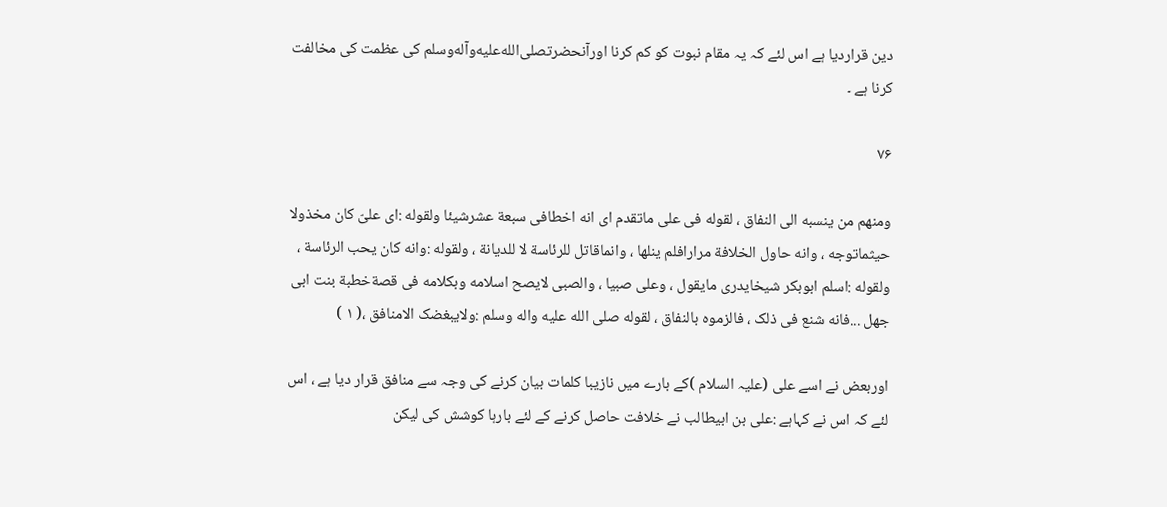دین قراردیا ہے اس لئے کہ یہ مقام نبوت کو کم کرنا اورآنحضرتصلى‌الله‌عليه‌وآله‌وسلم کی عظمت کی مخالفت کرنا ہے ۔

۷۶

ومنهم من ینسبه الی النفاق ، لقوله فی علی ماتقدم ای انه اخطافی سبعة عشرشیئا ولقوله :ای علیّ کان مخذولا حیثماتوجه ، وانه حاول الخلافة مرارافلم ینلها ، وانماقاتل للرئاسة لا للدیانة ، ولقوله :وانه کان یحب الرئاسة ، ولقوله :اسلم ابوبکر شیخایدری مایقول ، وعلی صبیا ، والصبی لایصح اسلامه وبکلامه فی قصةخطبة بنت ابی جهل ...فانه شنع فی ذلک ، فالزموه بالنفاق ، لقوله صلی الله علیه واله وسلم :ولایبغضک الامنافق ،( ۱ )

اوربعض نے اسے علی (علیہ السلام )کے بارے میں نازیبا کلمات بیان کرنے کی وجہ سے منافق قرار دیا ہے ، اس لئے کہ اس نے کہاہے :علی بن ابیطالب نے خلافت حاصل کرنے کے لئے بارہا کوشش کی لیکن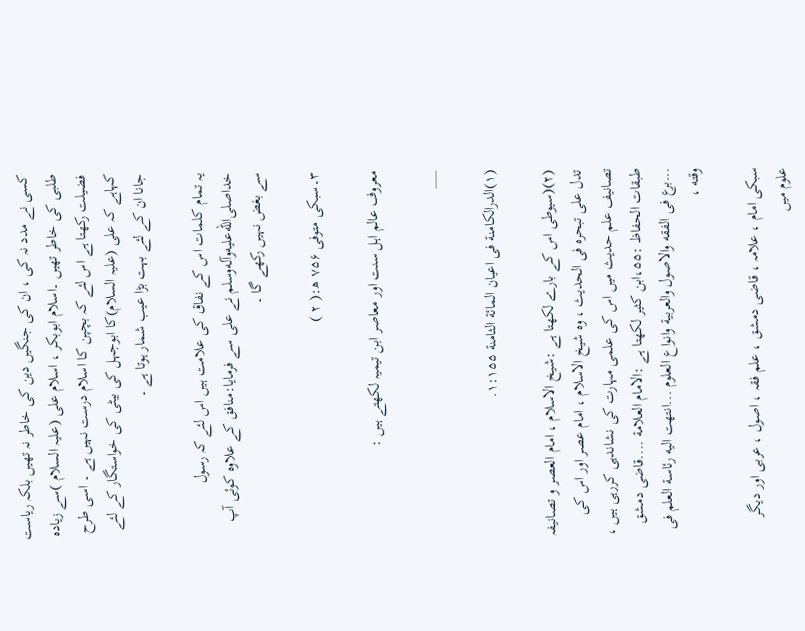کسی نے مدد نہ کی ، ان کی جنگیں دین کی خاطر نہ تھیں بلکہ ریاست طلبی کی خاطر تھیں ۔اسلام ابوبکر ، اسلام علی (علیہ السلام )سے زیادہ فضیلت رکھتا ہے اس لئے کہ بچپن کا اسلام درست نہیں ہے ۔ اسی طرح کہاہے کہ علی (علیہ السلام)کا ابوجہل کی بیٹی کی خواستگار کے لئے جانا ان کے لئے بہت بڑا عیب شمار ہوتا ہے ۔

یہ تمام کلمات اس کے نفاق کی علامت ہیں اس لئے کہ رسول خداصلى‌الله‌عليه‌وآله‌وسلم نے علی سے فرمایا:منافق کے علاوہ کوئی آپ سے بغض نہیں رکھے گا ۔

۳۔سبکی متوفی ۷۵۶ ھ:( ۲ )

معروف عالم اہل سنت اور معاصر ابن تیمیہ لکھتے ہیں :

___

(۱)الدرالکامنة فی اعیان المائة الثامنة ۱:۱۵۵.

(۲)(سیوطی اس کے بارے لکھتا ہے :شیخ الاسلام ، امام العصر و تصانیفہ تدل علی تبحرہ فی الحدیث ، وہ شیخ الاسلام ، امام عصر اور اس کی تصانیف علم حدیث میں اس کی علمی مہارت کی نشاندہی کررہی ہیں ، طبقات الحفاظ :۵۵،ابن کثیر لکھتا ہے :الامام العلامة ....قاضی دمشق ...برع فی الفقه والاصول والعربیة وانواع العلوم ...انتهت الیه رئاسة العلم فی وقته ،

سبکی امام ، علامہ ، قاضی دمشق ، علم فقہ ، اصول ، عربی اور دیگر علوم میں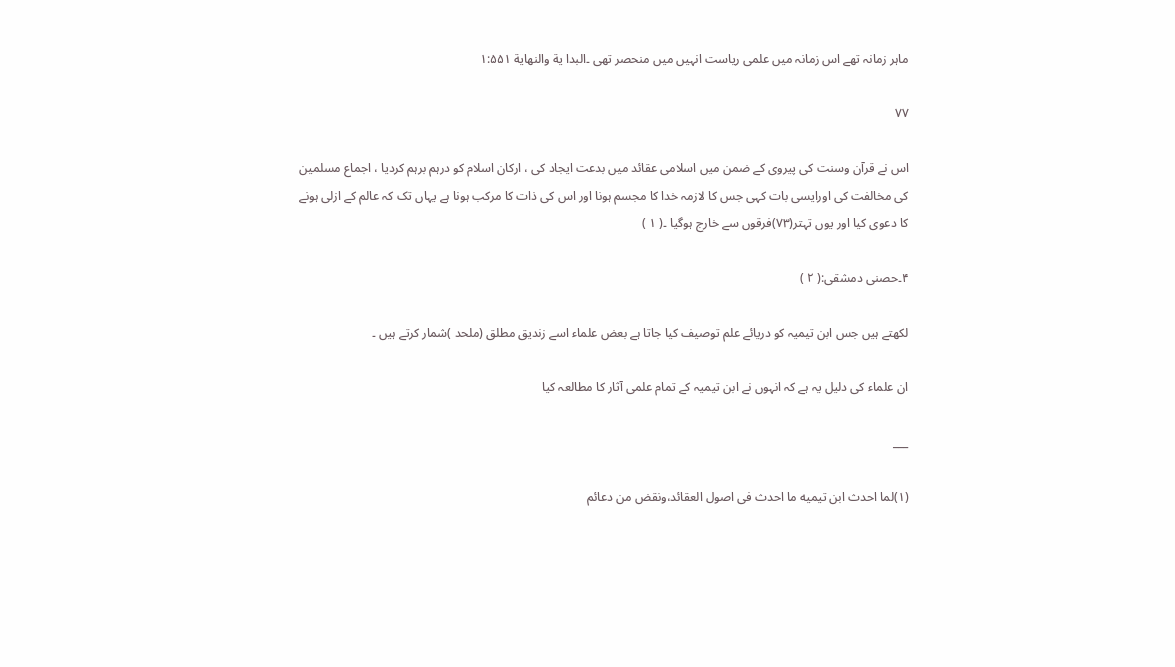ماہر زمانہ تھے اس زمانہ میں علمی ریاست انہیں میں منحصر تھی ۔البدا یة والنھایة ۱:۵۵۱

۷۷

اس نے قرآن وسنت کی پیروی کے ضمن میں اسلامی عقائد میں بدعت ایجاد کی ، ارکان اسلام کو درہم برہم کردیا ، اجماع مسلمین کی مخالفت کی اورایسی بات کہی جس کا لازمہ خدا کا مجسم ہونا اور اس کی ذات کا مرکب ہونا ہے یہاں تک کہ عالم کے ازلی ہونے کا دعوی کیا اور یوں تہتر(۷۳)فرقوں سے خارج ہوگیا ۔( ۱ )

۴۔حصنی دمشقی:( ۲ )

لکھتے ہیں جس ابن تیمیہ کو دریائے علم توصیف کیا جاتا ہے بعض علماء اسے زندیق مطلق (ملحد )شمار کرتے ہیں ۔

ان علماء کی دلیل یہ ہے کہ انہوں نے ابن تیمیہ کے تمام علمی آثار کا مطالعہ کیا

___

(۱)لما احدث ابن تیمیه ما احدث فی اصول العقائد،ونقض من دعائم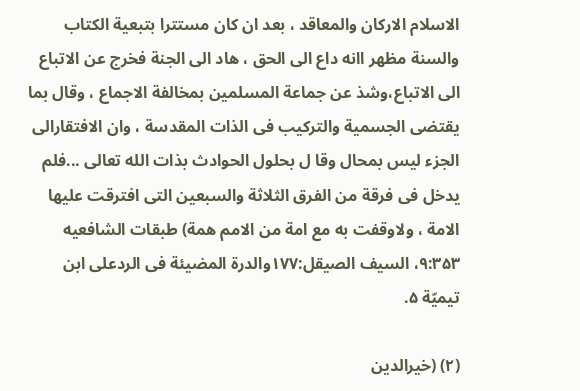الاسلام الارکان والمعاقد ، بعد ان کان مستترا بتبعیة الکتاب والسنة مظهر اانه داع الی الحق ، هاد الی الجنة فخرج عن الاتباع الی الاتباع،وشذ عن جماعة المسلمین بمخالفة الاجماع ، وقال بما یقتضی الجسمیة والترکیب فی الذات المقدسة ، وان الافتقارالی الجزء لیس بمحال وقا ل بحلول الحوادث بذات الله تعالی ...فلم یدخل فی فرقة من الفرق الثلاثة والسبعین التی افترقت علیها الامة ، ولاوقفت به مع امة من الامم همة) طبقات الشافعیه ۹:۳۵۳، السیف الصیقل:۱۷۷والدرة المضیئة فی الردعلی ابن تیمیّة ۵.

(۲) (خیرالدین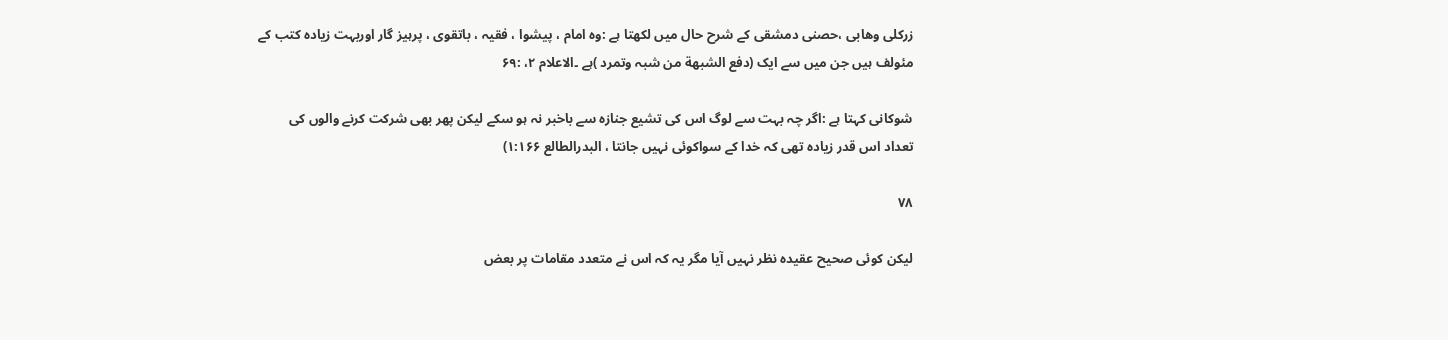زرکلی وھابی ،حصنی دمشقی کے شرح حال میں لکھتا ہے :وہ امام ، پیشوا ، فقیہ ، باتقوی ، پرہیز گار اوربہت زیادہ کتب کے مئولف ہیں جن میں سے ایک (دفع الشبھة من شبہ وتمرد )ہے ۔الاعلام ۲، :۶۹

شوکانی کہتا ہے :اگر چہ بہت سے لوگ اس کی تشیع جنازہ سے باخبر نہ ہو سکے لیکن پھر بھی شرکت کرنے والوں کی تعداد اس قدر زیادہ تھی کہ خدا کے سواکوئی نہیں جانتا ، البدرالطالع ۱:۱۶۶)

۷۸

لیکن کوئی صحیح عقیدہ نظر نہیں آیا مگر یہ کہ اس نے متعدد مقامات پر بعض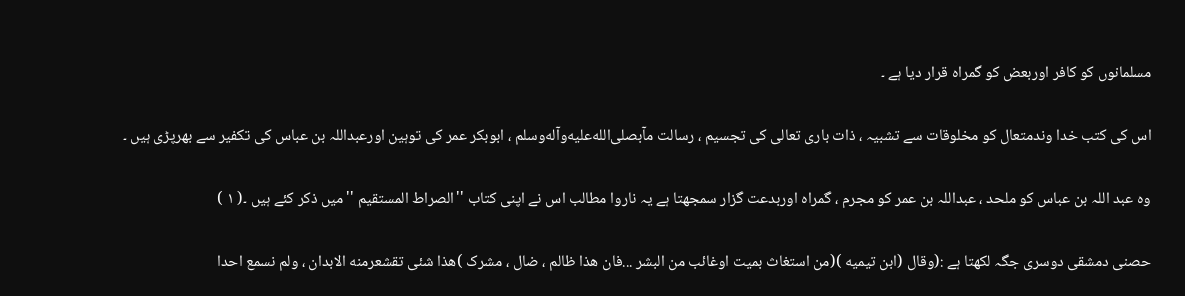مسلمانوں کو کافر اوربعض کو گمراہ قرار دیا ہے ۔

اس کی کتب خدا وندمتعال کو مخلوقات سے تشبیہ ، ذات باری تعالی کی تجسیم ، رسالت مآبصلى‌الله‌عليه‌وآله‌وسلم ، ابوبکر عمر کی توہین اورعبداللہ بن عباس کی تکفیر سے بھرپڑی ہیں ۔

وہ عبد اللہ بن عباس کو ملحد ، عبداللہ بن عمر کو مجرم ، گمراہ اوربدعت گزار سمجھتا ہے یہ ناروا مطالب اس نے اپنی کتاب ''الصراط المستقیم ''میں ذکر کئے ہیں ۔( ۱ )

حصنی دمشقی دوسری جگہ لکھتا ہے :(وقال (ابن تیمیه )(من استغاث بمیت اوغائب من البشر ...فان هذا ظالم ، ضال ، مشرک )هذا شئی تقشعرمنه الابدان ، ولم نسمع احدا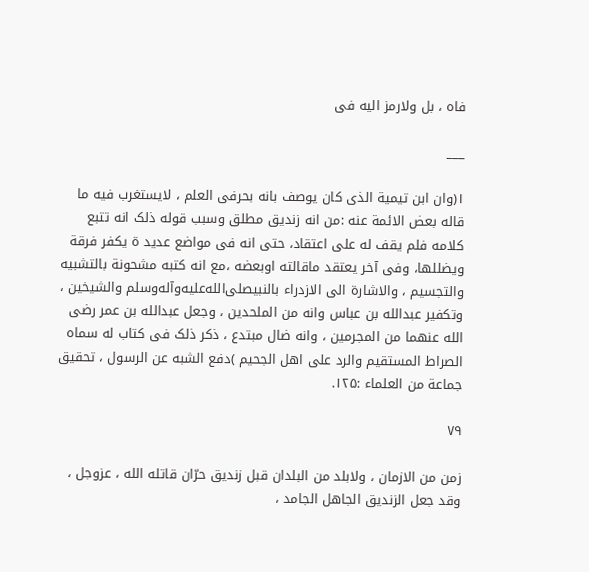فاه ، بل ولارمز الیه فی

___

۱(وان ابن تیمیة الذی کان یوصف بانه بحرفی العلم ، لایستغرب فیه ما قاله بعض الائمة عنه :من انه زندیق مطلق وسبب قوله ذلک انه تتبع کلامه فلم یقف له علی اعتقاد، حتی انه فی مواضع عدید ة یکفر فرقة ویضللها، وفی آخر یعتقد ماقالته اوبعضه ،مع انه کتبه مشحونة بالتشبیه والتجسیم ، والاشارة الی الازدراء بالنبیصلى‌الله‌عليه‌وآله‌وسلم والشیخین ، وتکفیر عبدالله بن عباس وانه من الملحدین ، وجعل عبدالله بن عمر رضی الله عنهما من المجرمین ، وانه ضال مبتدع ، ذکر ذلک فی کتاب له سماه الصراط المستقیم والرد علی اهل الجحیم )دفع الشبه عن الرسول ، تحقیق جماعة من العلماء :۱۲۵.

۷۹

زمن من الازمان ، ولابلد من البلدان قبل زندیق حرّان قاتله الله ، عزوجل ، وقد جعل الزندیق الجاهل الجامد ،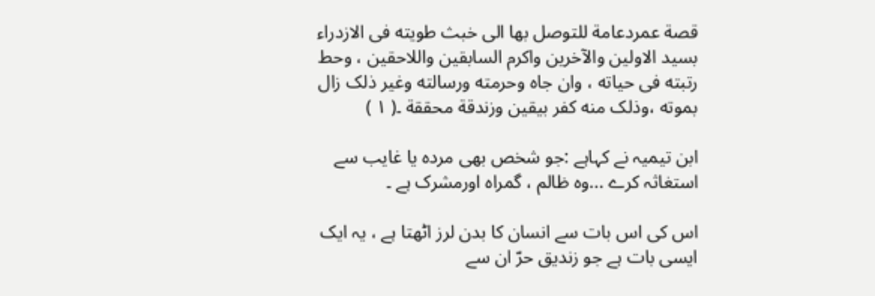قصة عمردعامة للتوصل بها الی خبث طویته فی الازدراء بسید الاولین والآخرین واکرم السابقین واللاحقین ، وحط رتبته فی حیاته ، وان جاه وحرمته ورسالته وغیر ذلک زال بموته ،وذلک منه کفر بیقین وزندقة محققة ۔( ۱ )

ابن تیمیہ نے کہاہے :جو شخص بھی مردہ یا غایب سے استغاثہ کرے ...وہ ظالم ، گمراہ اورمشرک ہے ۔

اس کی اس بات سے انسان کا بدن لرز اٹھتا ہے ، یہ ایک ایسی بات ہے جو زندیق حرّ ان سے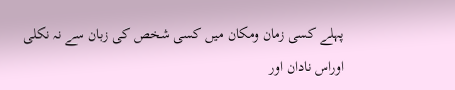پہلے کسی زمان ومکان میں کسی شخص کی زبان سے نہ نکلی اوراس نادان اور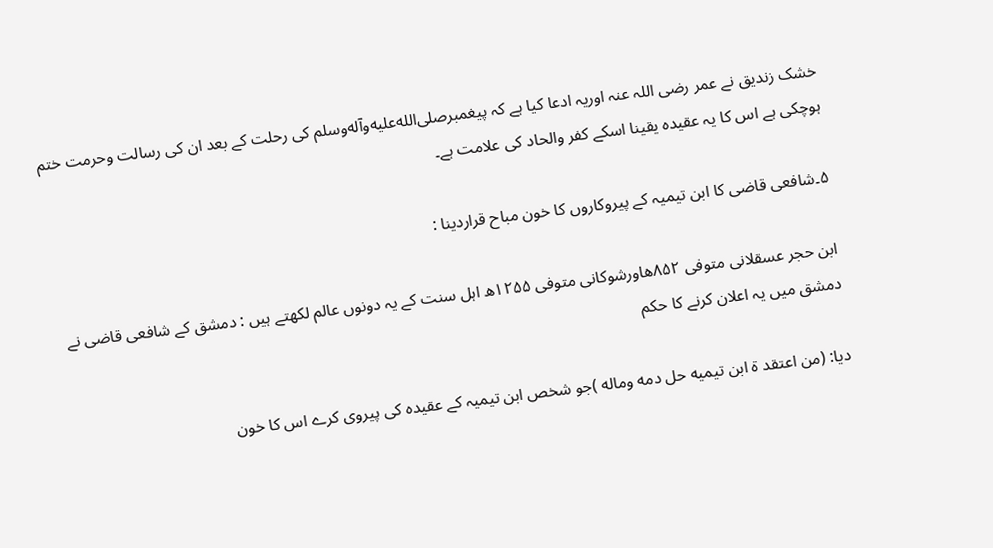خشک زندیق نے عمر رضی اللہ عنہ اوریہ ادعا کیا ہے کہ پیغمبرصلى‌الله‌عليه‌وآله‌وسلم کی رحلت کے بعد ان کی رسالت وحرمت ختم ہوچکی ہے اس کا یہ عقیدہ یقینا اسکے کفر والحاد کی علامت ہے۔

۵۔شافعی قاضی کا ابن تیمیہ کے پیروکاروں کا خون مباح قراردینا :

ابن حجر عسقلانی متوفی ۸۵۲ھاورشوکانی متوفی ۱۲۵۵ھ اہل سنت کے یہ دونوں عالم لکھتے ہیں : دمشق کے شافعی قاضی نے دمشق میں یہ اعلان کرنے کا حکم

دیا: (من اعتقد ة ابن تیمیه حل دمه وماله )جو شخص ابن تیمیہ کے عقیدہ کی پیروی کرے اس کا خون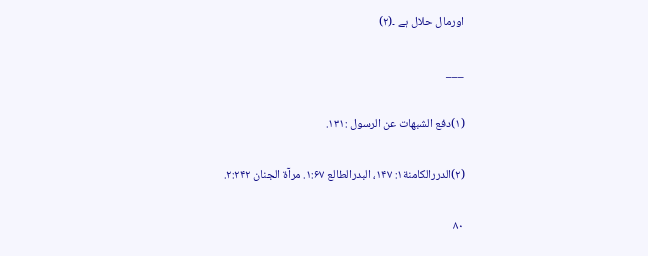اورمال حلال ہے ۔(۲)

___

(۱)دفع الشبھات عن الرسول :۱۳۱.

(۲)الدررالکامنة۱: ۱۴۷، البدرالطالع ۱:۶۷. مرآة الجنان ۲:۲۴۲.

۸۰